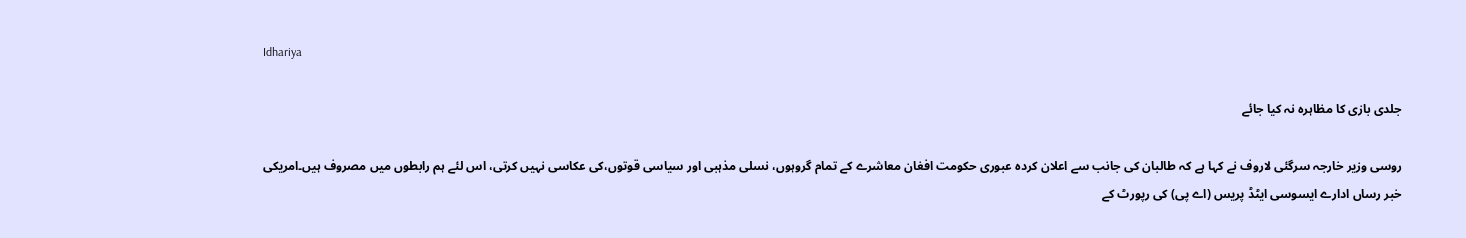Idhariya

جلدی بازی کا مظاہرہ نہ کیا جائے

روسی وزیر خارجہ سرگئی لاروف نے کہا ہے کہ طالبان کی جانب سے اعلان کردہ عبوری حکومت افغان معاشرے کے تمام گروہوں، نسلی مذہبی اور سیاسی قوتوں،کی عکاسی نہیں کرتی، اس لئے ہم رابطوں میں مصروف ہیں۔امریکی خبر رساں ادارے ایسوسی ایٹڈ پریس (اے پی) کی رپورٹ کے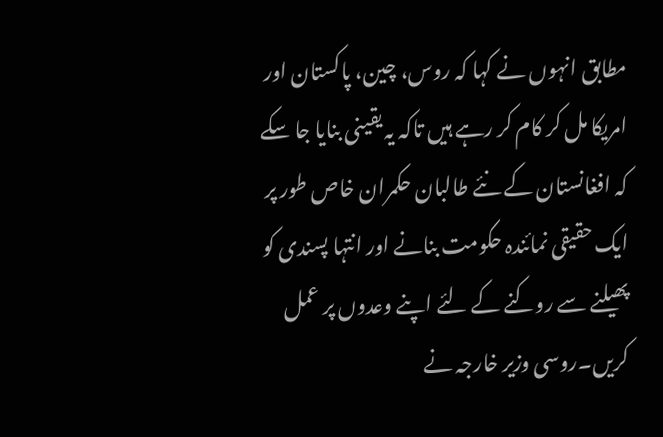مطابق انہوں نے کہا کہ روس، چین، پاکستان اور امریکا مل کر کام کر رہے ہیں تاکہ یہ یقینی بنایا جا سکے کہ افغانستان کے نئے طالبان حکمران خاص طور پر ایک حقیقی نمائندہ حکومت بنانے اور انتہا پسندی کو پھیلنے سے روکنے کے لئے اپنے وعدوں پر عمل کریں۔روسی وزیر خارجہ نے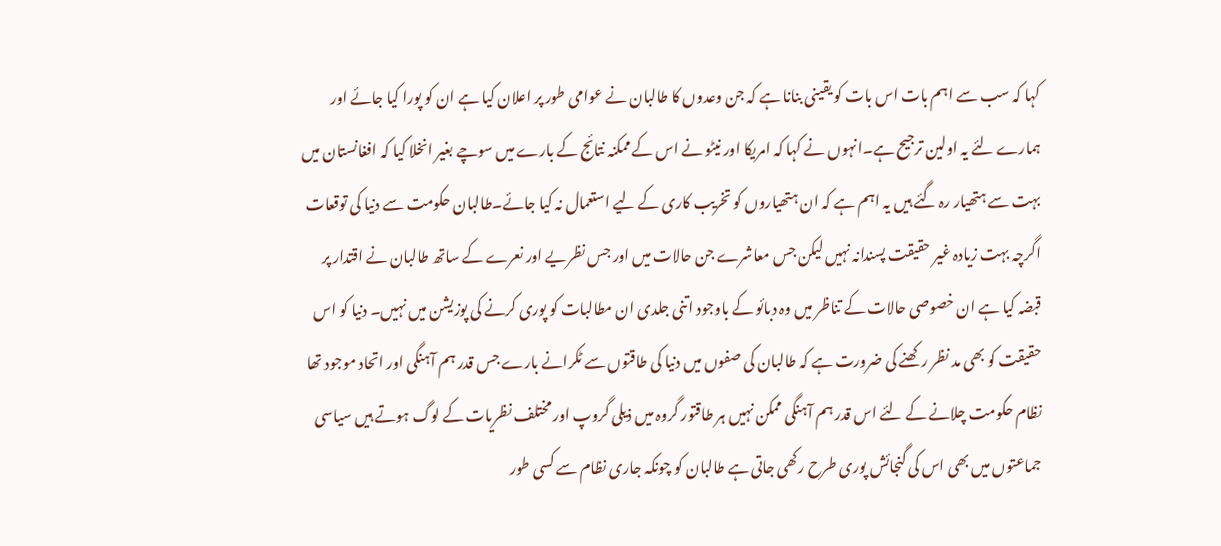کہا کہ سب سے اہم بات اس بات کو یقینی بنانا ہے کہ جن وعدوں کا طالبان نے عوامی طور پر اعلان کیا ہے ان کو پورا کیا جائے اور ہمارے لئے یہ اولین ترجیح ہے۔انہوں نے کہا کہ امریکا اور نیٹو نے اس کے ممکنہ نتائج کے بارے میں سوچے بغیر انخلا کیا کہ افغانستان میں بہت سے ہتھیار رہ گئے ہیں یہ اہم ہے کہ ان ہتھیاروں کو تخریب کاری کے لیے استعمال نہ کیا جائے۔طالبان حکومت سے دنیا کی توقعات اگرچہ بہت زیادہ غیر حقیقت پسندانہ نہیں لیکن جس معاشرے جن حالات میں اور جس نظریے اور نعرے کے ساتھ طالبان نے اقتدار پر قبضہ کیا ہے ان خصوصی حالات کے تناظر میں وہ دبائو کے باوجود اتنی جلدی ان مطالبات کو پوری کرنے کی پوزیشن میں نہیں۔ دنیا کو اس حقیقت کو بھی مد نظر رکھنے کی ضرورت ہے کہ طالبان کی صفوں میں دنیا کی طاقتوں سے ٹکرانے بارے جس قدر ہم آہنگی اور اتحاد موجود تھا نظام حکومت چلانے کے لئے اس قدر ہم آہنگی ممکن نہیں ہر طاقتور گروہ میں ذیلی گروپ اور مختلف نظریات کے لوگ ہوتے ہیں سیاسی جماعتوں میں بھی اس کی گنجائش پوری طرح رکھی جاتی ہے طالبان کو چونکہ جاری نظام سے کسی طور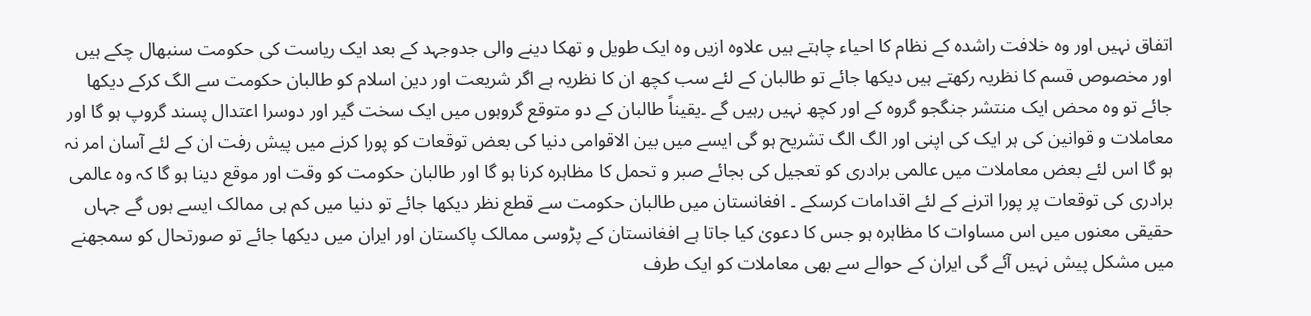اتفاق نہیں اور وہ خلافت راشدہ کے نظام کا احیاء چاہتے ہیں علاوہ ازیں وہ ایک طویل و تھکا دینے والی جدوجہد کے بعد ایک ریاست کی حکومت سنبھال چکے ہیں اور مخصوص قسم کا نظریہ رکھتے ہیں دیکھا جائے تو طالبان کے لئے سب کچھ ان کا نظریہ ہے اگر شریعت اور دین اسلام کو طالبان حکومت سے الگ کرکے دیکھا جائے تو وہ محض ایک منتشر جنگجو گروہ کے اور کچھ نہیں رہیں گے ۔یقیناً طالبان کے دو متوقع گروہوں میں ایک سخت گیر اور دوسرا اعتدال پسند گروپ ہو گا اور معاملات و قوانین کی ہر ایک کی اپنی اور الگ الگ تشریح ہو گی ایسے میں بین الاقوامی دنیا کی بعض توقعات کو پورا کرنے میں پیش رفت ان کے لئے آسان امر نہ ہو گا اس لئے بعض معاملات میں عالمی برادری کو تعجیل کی بجائے صبر و تحمل کا مظاہرہ کرنا ہو گا اور طالبان حکومت کو وقت اور موقع دینا ہو گا کہ وہ عالمی برادری کی توقعات پر پورا اترنے کے لئے اقدامات کرسکے ۔ افغانستان میں طالبان حکومت سے قطع نظر دیکھا جائے تو دنیا میں کم ہی ممالک ایسے ہوں گے جہاں حقیقی معنوں میں اس مساوات کا مظاہرہ ہو جس کا دعویٰ کیا جاتا ہے افغانستان کے پڑوسی ممالک پاکستان اور ایران میں دیکھا جائے تو صورتحال کو سمجھنے میں مشکل پیش نہیں آئے گی ایران کے حوالے سے بھی معاملات کو ایک طرف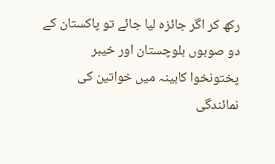رکھ کر اگر جائزہ لیا جائے تو پاکستان کے دو صوبوں بلوچستان اور خیبر پختونخوا کابینہ میں خواتین کی نمائندگی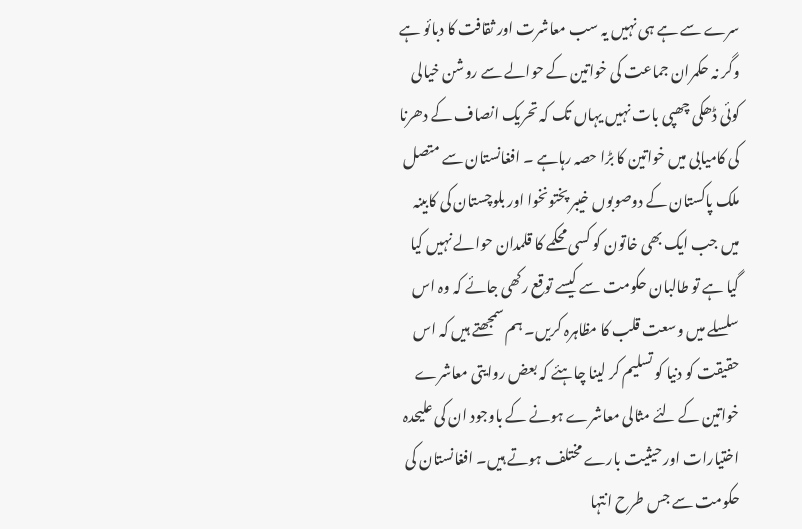سرے سے ہے ہی نہیں یہ سب معاشرت اور ثقافت کا دبائو ہے وگر نہ حکمران جماعت کی خواتین کے حوالے سے روشن خیالی کوئی ڈھکی چھپی بات نہیں یہاں تک کہ تحریک انصاف کے دھرنا کی کامیابی میں خواتین کا بڑا حصہ رہاہے ۔ افغانستان سے متصل ملک پاکستان کے دوصوبوں خیبر پختونخوا اور بلوچستان کی کابینہ میں جب ایک بھی خاتون کو کسی محکمے کا قلمدان حوالے نہیں کیا گیا ہے تو طالبان حکومت سے کیسے توقع رکھی جائے کہ وہ اس سلسلے میں وسعت قلب کا مظاہرہ کریں۔ ہم سمجھتے ہیں کہ اس حقیقت کو دنیا کو تسلیم کر لینا چاہئے کہ بعض روایتی معاشرے خواتین کے لئے مثالی معاشرے ہونے کے باوجود ان کی علیحدہ اختیارات اور حیثیت بارے مختلف ہوتے ہیں۔ افغانستان کی حکومت سے جس طرح انتہا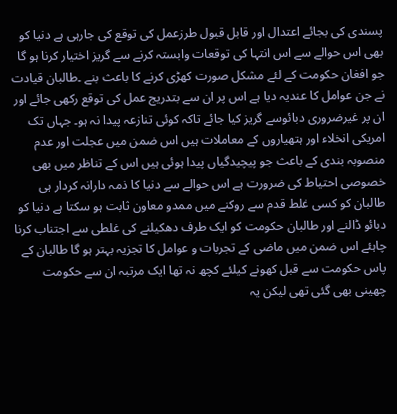پسندی کی بجائے اعتدال اور قابل قبول طرزعمل کی توقع کی جارہی ہے دنیا کو بھی اس حوالے سے اس انتہا کی توقعات وابستہ کرنے سے گریز اختیار کرنا ہو گا جو افغان حکومت کے لئے مشکل صورت کھڑی کرنے کا باعث بنے ۔طالبان قیادت نے جن عوامل کا عندیہ دیا ہے اس پر ان سے بتدریج عمل کی توقع رکھی جائے اور ان پر غیرضروری دبائوسے گریز کیا جائے تاکہ کوئی تنازعہ پیدا نہ ہو۔ جہاں تک امریکی انخلاء اور ہتھیاروں کے معاملات ہیں اس ضمن میں عجلت اور عدم منصوبہ بندی کے باعث جو پیچیدگیاں پیدا ہوئی ہیں اس کے تناظر میں بھی خصوصی احتیاط کی ضرورت ہے اس حوالے سے دنیا کا ذمہ دارانہ کردار ہی طالبان کو کسی غلط قدم سے روکنے میں ممدو معاون ثابت ہو سکتا ہے دنیا کو دبائو ڈالنے اور طالبان حکومت کو ایک طرف دھکیلنے کی غلطی سے اجتناب کرنا چاہئے اس ضمن میں ماضی کے تجربات و عوامل کا تجزیہ بہتر ہو گا طالبان کے پاس حکومت سے قبل کھونے کیلئے کچھ نہ تھا ایک مرتبہ ان سے حکومت چھینی بھی گئی تھی لیکن یہ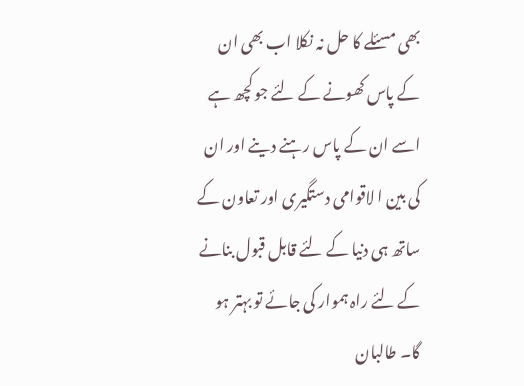بھی مسئلے کا حل نہ نکلا اب بھی ان کے پاس کھونے کے لئے جو کچھ ہے اسے ان کے پاس رہنے دینے اور ان کی بین ا لاقوامی دستگیری اور تعاون کے ساتھ ہی دنیا کے لئے قابل قبول بنانے کے لئے راہ ہموار کی جائے تو بہتر ہو گا۔ طالبان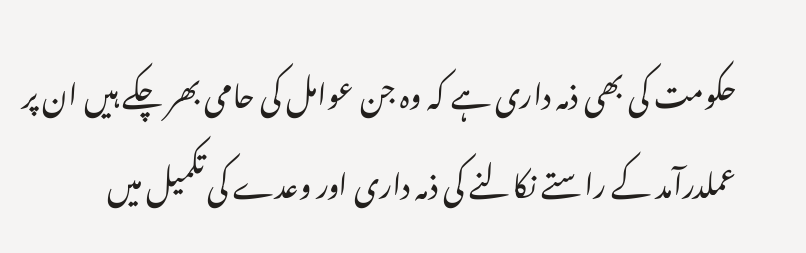حکومت کی بھی ذمہ داری ہے کہ وہ جن عوامل کی حامی بھر چکے ہیں ان پر عملدرآمد کے راستے نکالنے کی ذمہ داری اور وعدے کی تکمیل میں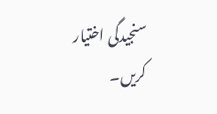سنجیدگی اختیار کریں۔